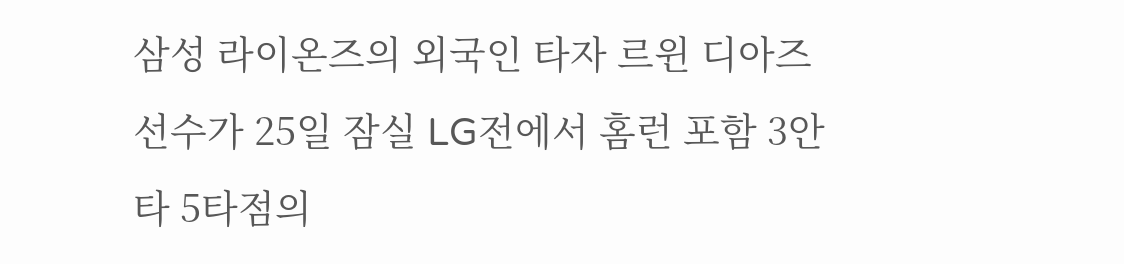삼성 라이온즈의 외국인 타자 르윈 디아즈 선수가 25일 잠실 LG전에서 홈런 포함 3안타 5타점의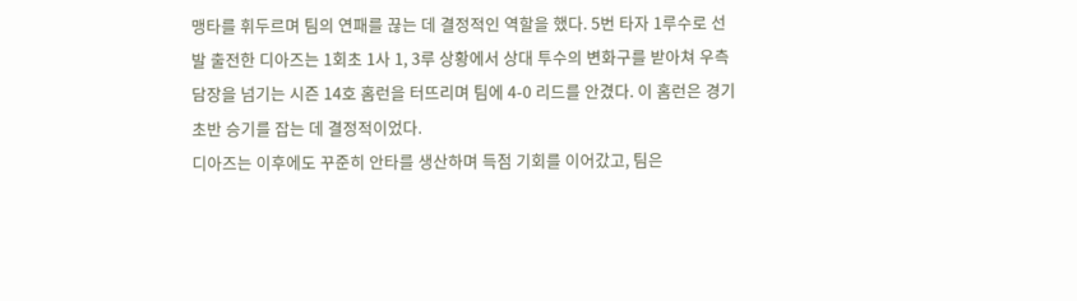맹타를 휘두르며 팀의 연패를 끊는 데 결정적인 역할을 했다. 5번 타자 1루수로 선발 출전한 디아즈는 1회초 1사 1, 3루 상황에서 상대 투수의 변화구를 받아쳐 우측 담장을 넘기는 시즌 14호 홈런을 터뜨리며 팀에 4-0 리드를 안겼다. 이 홈런은 경기 초반 승기를 잡는 데 결정적이었다.
디아즈는 이후에도 꾸준히 안타를 생산하며 득점 기회를 이어갔고, 팀은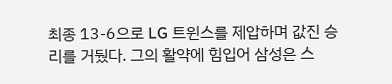최종 13-6으로 LG 트윈스를 제압하며 값진 승리를 거뒀다. 그의 활약에 힘입어 삼성은 스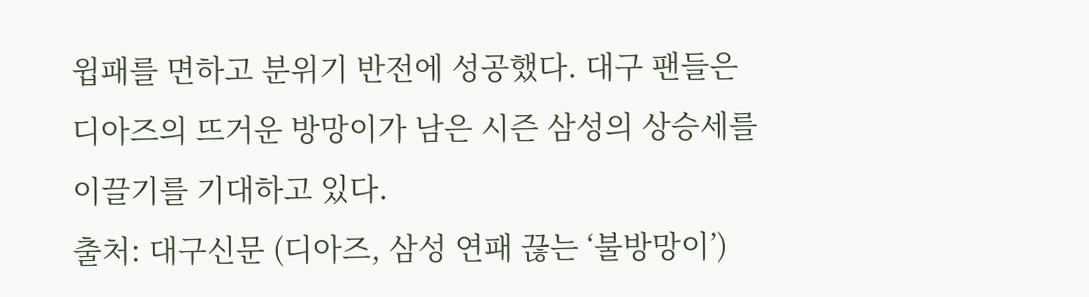윕패를 면하고 분위기 반전에 성공했다. 대구 팬들은 디아즈의 뜨거운 방망이가 남은 시즌 삼성의 상승세를 이끌기를 기대하고 있다.
출처: 대구신문 (디아즈, 삼성 연패 끊는 ‘불방망이’)